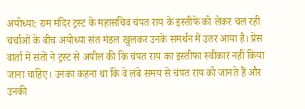अयोध्या: राम मंदिर ट्रस्ट के महासचिव चंपत राय के इस्तीफे को लेकर चल रही चर्चाओं के बीच अयोध्या संत मंडल खुलकर उनके समर्थन में उतर आया है। प्रेस वार्ता में संतों ने ट्रस्ट से अपील की कि चंपत राय का इस्तीफा स्वीकार नहीं किया जाना चाहिए। उनका कहना था कि वे लंबे समय से चंपत राय को जानते हैं और उनकी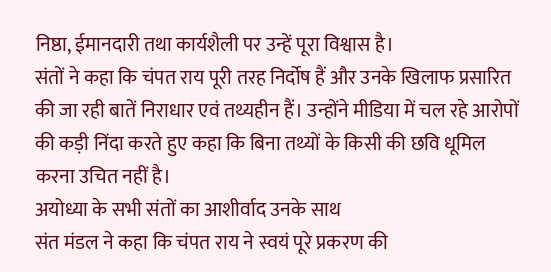निष्ठा, ईमानदारी तथा कार्यशैली पर उन्हें पूरा विश्वास है।
संतों ने कहा कि चंपत राय पूरी तरह निर्दोष हैं और उनके खिलाफ प्रसारित की जा रही बातें निराधार एवं तथ्यहीन हैं। उन्होंने मीडिया में चल रहे आरोपों की कड़ी निंदा करते हुए कहा कि बिना तथ्यों के किसी की छवि धूमिल करना उचित नहीं है।
अयोध्या के सभी संतों का आशीर्वाद उनके साथ
संत मंडल ने कहा कि चंपत राय ने स्वयं पूरे प्रकरण की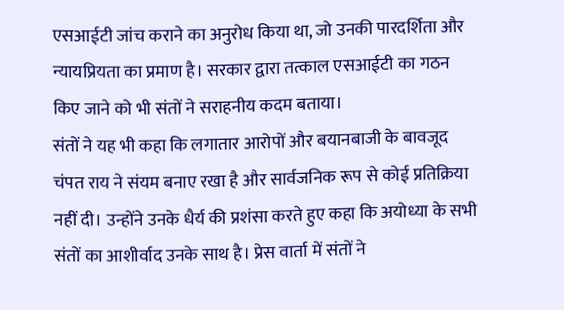एसआईटी जांच कराने का अनुरोध किया था, जो उनकी पारदर्शिता और न्यायप्रियता का प्रमाण है। सरकार द्वारा तत्काल एसआईटी का गठन किए जाने को भी संतों ने सराहनीय कदम बताया।
संतों ने यह भी कहा कि लगातार आरोपों और बयानबाजी के बावजूद चंपत राय ने संयम बनाए रखा है और सार्वजनिक रूप से कोई प्रतिक्रिया नहीं दी। उन्होंने उनके धैर्य की प्रशंसा करते हुए कहा कि अयोध्या के सभी संतों का आशीर्वाद उनके साथ है। प्रेस वार्ता में संतों ने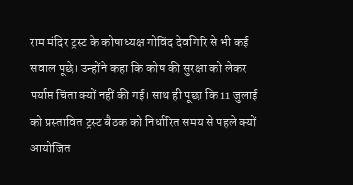राम मंदिर ट्रस्ट के कोषाध्यक्ष गोविंद देवगिरि से भी कई सवाल पूछे। उन्होंने कहा कि कोष की सुरक्षा को लेकर पर्याप्त चिंता क्यों नहीं की गई। साथ ही पूछा कि 11 जुलाई को प्रस्तावित ट्रस्ट बैठक को निर्धारित समय से पहले क्यों आयोजित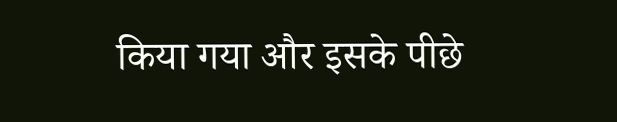किया गया और इसके पीछे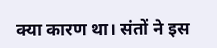क्या कारण था। संतों ने इस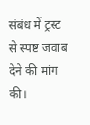संबंध में ट्रस्ट से स्पष्ट जवाब देने की मांग की।